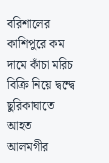বরিশালের কাশিপুরে কম দামে কাঁচা মরিচ বিক্রি নিয়ে দ্বন্দ্বে ছুরিকাঘাতে আহত আলমগীর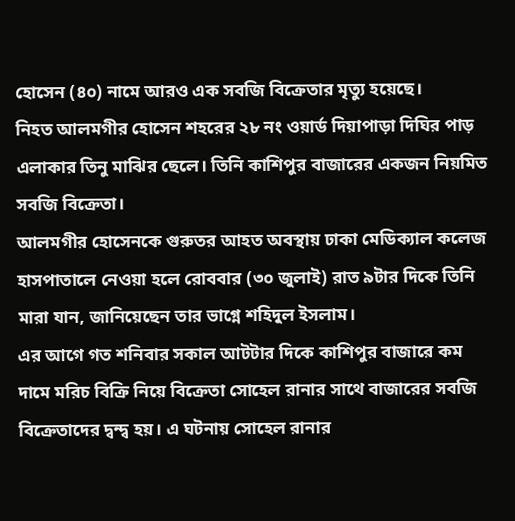হোসেন (৪০) নামে আরও এক সবজি বিক্রেতার মৃত্যু হয়েছে।
নিহত আলমগীর হোসেন শহরের ২৮ নং ওয়ার্ড দিয়াপাড়া দিঘির পাড় এলাকার তিনু মাঝির ছেলে। তিনি কাশিপুর বাজারের একজন নিয়মিত সবজি বিক্রেতা।
আলমগীর হোসেনকে গুরুতর আহত অবস্থায় ঢাকা মেডিক্যাল কলেজ হাসপাতালে নেওয়া হলে রোববার (৩০ জুলাই) রাত ৯টার দিকে তিনি মারা যান, জানিয়েছেন তার ভাগ্নে শহিদুল ইসলাম।
এর আগে গত শনিবার সকাল আটটার দিকে কাশিপুর বাজারে কম দামে মরিচ বিক্রি নিয়ে বিক্রেতা সোহেল রানার সাথে বাজারের সবজি বিক্রেতাদের দ্বন্দ্ব হয়। এ ঘটনায় সোহেল রানার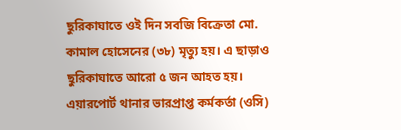ছুরিকাঘাতে ওই দিন সবজি বিক্রেতা মো. কামাল হোসেনের (৩৮) মৃত্যু হয়। এ ছাড়াও ছুরিকাঘাতে আরো ৫ জন আহত হয়।
এয়ারপোর্ট থানার ভারপ্রাপ্ত কর্মকর্তা (ওসি)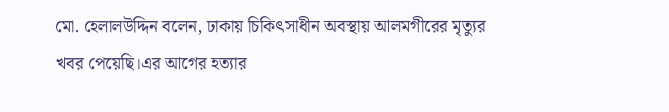মো. হেলালউদ্দিন বলেন, ঢাকায় চিকিৎসাধীন অবস্থায় আলমগীরের মৃত্যুর খবর পেয়েছি।এর আগের হত্যার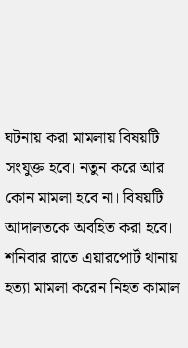ঘটনায় করা মামলায় বিষয়টি সংযুক্ত হবে। নতুন করে আর কোন মামলা হবে না। বিষয়টি আদালতকে অবহিত করা হবে।
শনিবার রাতে এয়ারপোর্ট থানায় হত্যা মামলা করেন নিহত কামাল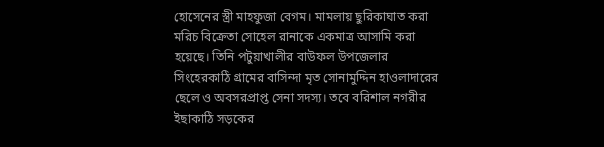হোসেনের স্ত্রী মাহফুজা বেগম। মামলায় ছুরিকাঘাত করা মরিচ বিক্রেতা সোহেল রানাকে একমাত্র আসামি করা হয়েছে। তিনি পটুয়াখালীর বাউফল উপজেলার সিংহেরকাঠি গ্রামের বাসিন্দা মৃত সোনামুদ্দিন হাওলাদারের ছেলে ও অবসরপ্রাপ্ত সেনা সদস্য। তবে বরিশাল নগরীর ইছাকাঠি সড়কের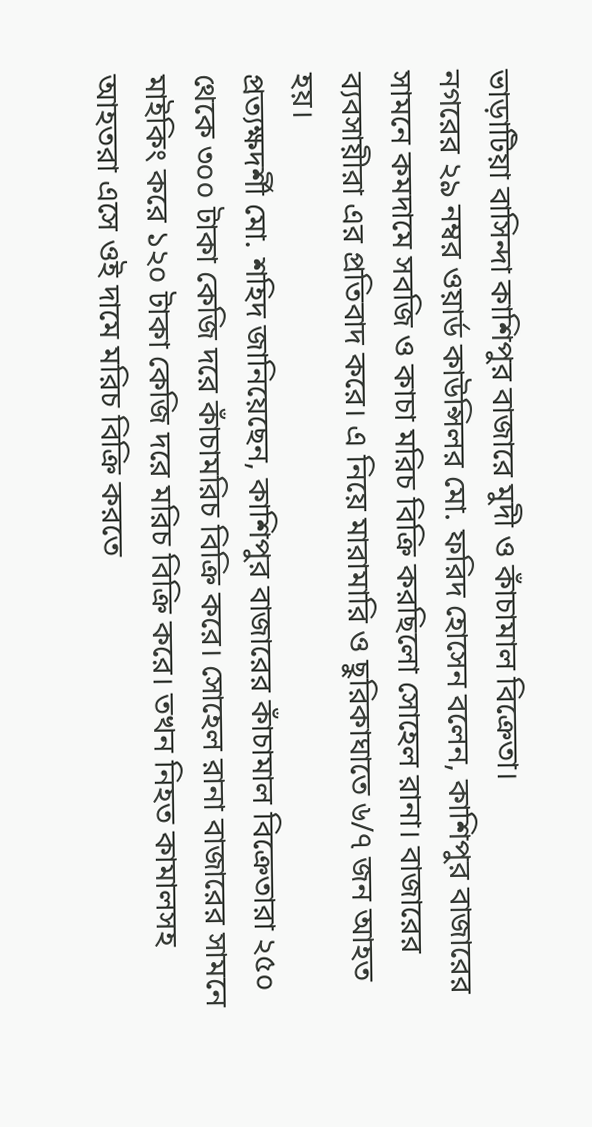ভাড়াটিয়া বাসিন্দা কাশিপুর বাজারে মুদী ও কাঁচামাল বিক্রেতা।
নগরের ২৯ নম্বর ওয়ার্ড কাউন্সিলর মো. ফরিদ হোসেন বলেন, কাশিপুর বাজারের সামনে কমদামে সবজি ও কাচা মরিচ বিক্রি করছিলো সোহেল রানা। বাজারের ব্যবসায়ীরা এর প্রতিবাদ করে। এ নিয়ে মারামারি ও ছুরিকাঘাতে ৬/৭ জন আহত হয়।
প্রত্যক্ষদর্শী মো. শহিদ জানিয়েছেন, কাশিপুর বাজারের কাঁচামাল বিক্রেতারা ২৫০ থেকে ৩০০ টাকা কেজি দরে কাঁচামরিচ বিক্রি করে। সোহেল রানা বাজারের সামনে মাইকিং করে ১২০ টাকা কেজি দরে মরিচ বিক্রি করে। তখন নিহত কামালসহ আহতরা এসে ওই দামে মরিচ বিক্রি করতে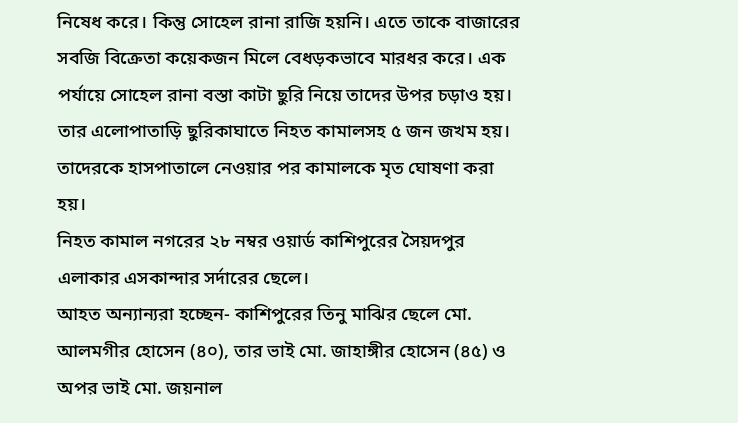নিষেধ করে। কিন্তু সোহেল রানা রাজি হয়নি। এতে তাকে বাজারের সবজি বিক্রেতা কয়েকজন মিলে বেধড়কভাবে মারধর করে। এক পর্যায়ে সোহেল রানা বস্তা কাটা ছুরি নিয়ে তাদের উপর চড়াও হয়। তার এলোপাতাড়ি ছুরিকাঘাতে নিহত কামালসহ ৫ জন জখম হয়। তাদেরকে হাসপাতালে নেওয়ার পর কামালকে মৃত ঘোষণা করা হয়।
নিহত কামাল নগরের ২৮ নম্বর ওয়ার্ড কাশিপুরের সৈয়দপুর এলাকার এসকান্দার সর্দারের ছেলে।
আহত অন্যান্যরা হচ্ছেন- কাশিপুরের তিনু মাঝির ছেলে মো. আলমগীর হোসেন (৪০), তার ভাই মো. জাহাঙ্গীর হোসেন (৪৫) ও অপর ভাই মো. জয়নাল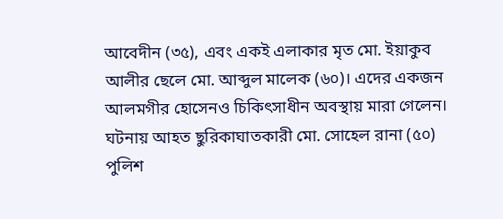আবেদীন (৩৫), এবং একই এলাকার মৃত মো. ইয়াকুব আলীর ছেলে মো. আব্দুল মালেক (৬০)। এদের একজন আলমগীর হোসেনও চিকিৎসাধীন অবস্থায় মারা গেলেন।
ঘটনায় আহত ছুরিকাঘাতকারী মো. সোহেল রানা (৫০) পুলিশ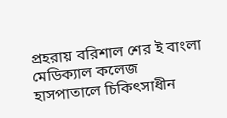প্রহরায় বরিশাল শের ই বাংলা মেডিক্যাল কলেজ হাসপাতালে চিকিৎসাধীন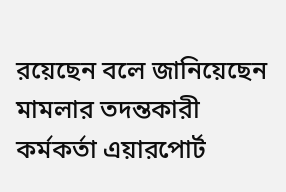রয়েছেন বলে জানিয়েছেন মামলার তদন্তকারী কর্মকর্তা এয়ারপোর্ট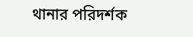থানার পরিদর্শক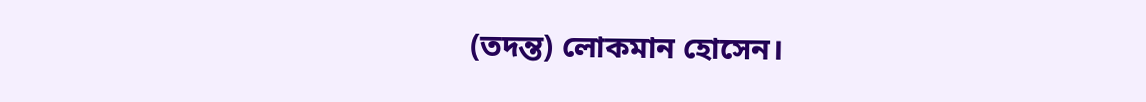(তদন্ত) লোকমান হোসেন।